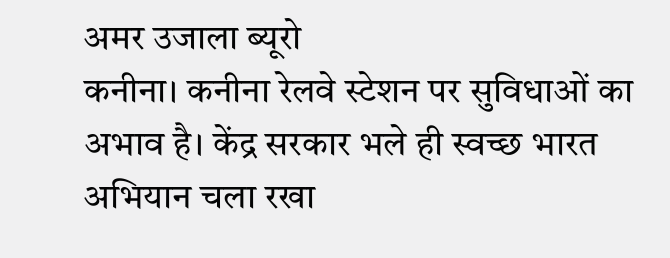अमर उजाला ब्यूरो
कनीना। कनीना रेलवे स्टेशन पर सुविधाओं का अभाव है। केंद्र सरकार भले ही स्वच्छ भारत अभियान चला रखा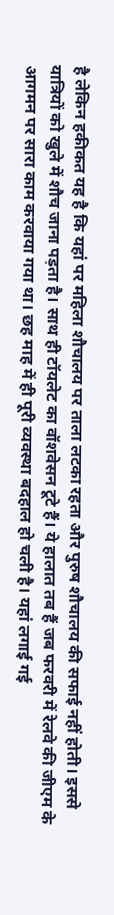है लेकिन हकीकत यह है कि यहां पर महिला शौचालय पर ताला लटका रहता और पुरुष शौचालय की सफाई नहीं होती। इससे यात्रियों को खुले में शौच जाना पड़ता है। साथ ही टॉयलेट का वॉशवेसन टूटे हैं। ये हालात तब हैं जब फरवरी में रेलवे की जीएम के आगमन पर सारा काम करवाया गया था। छह माह में ही पूरी व्यवस्था बदहाल हो चली है। यहां लगाई गई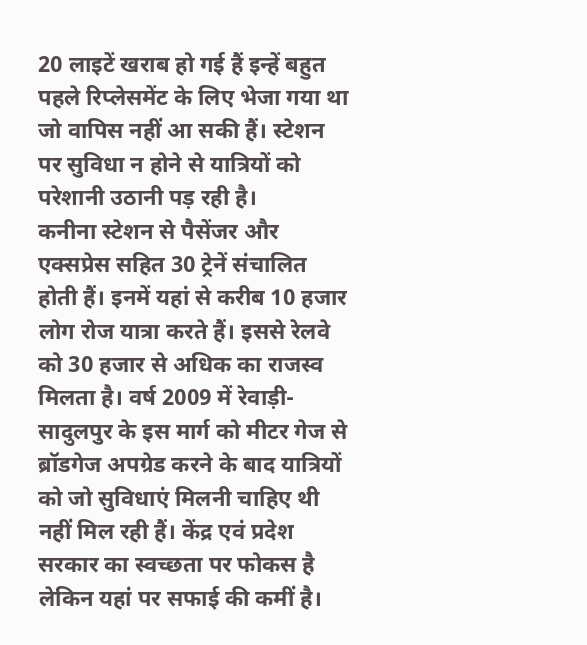20 लाइटें खराब हो गई हैं इन्हें बहुत पहले रिप्लेसमेंट के लिए भेजा गया था जो वापिस नहीं आ सकी हैं। स्टेशन पर सुविधा न होने से यात्रियों को परेशानी उठानी पड़ रही है।
कनीना स्टेशन से पैसेंजर और एक्सप्रेस सहित 30 ट्रेनें संचालित होती हैं। इनमें यहां से करीब 10 हजार लोग रोज यात्रा करते हैं। इससे रेलवे को 30 हजार से अधिक का राजस्व मिलता है। वर्ष 2009 में रेवाड़ी-सादुलपुर के इस मार्ग को मीटर गेज से ब्रॉडगेज अपग्रेड करने के बाद यात्रियों को जो सुविधाएं मिलनी चाहिए थी नहीं मिल रही हैं। केंद्र एवं प्रदेश सरकार का स्वच्छता पर फोकस है लेकिन यहां पर सफाई की कमीं है।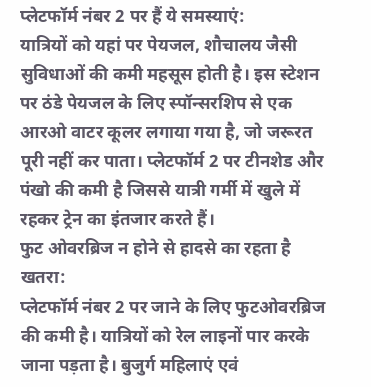प्लेटफॉर्म नंबर 2 पर हैं ये समस्याएं:
यात्रियों को यहां पर पेयजल, शौचालय जैसी सुविधाओं की कमी महसूस होती है। इस स्टेशन पर ठंडे पेयजल के लिए स्पॉन्सरशिप से एक आरओ वाटर कूलर लगाया गया है, जो जरूरत पूरी नहीं कर पाता। प्लेटफॉर्म 2 पर टीनशेड और पंखो की कमी है जिससे यात्री गर्मी में खुले में रहकर ट्रेन का इंतजार करते हैं।
फुट ओवरब्रिज न होने से हादसे का रहता है खतरा:
प्लेटफॉर्म नंबर 2 पर जाने के लिए फुटओवरब्रिज की कमी है। यात्रियों को रेल लाइनों पार करके जाना पड़ता है। बुजुर्ग महिलाएं एवं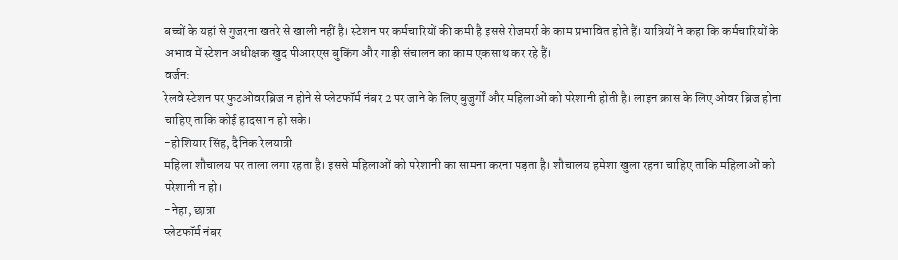बच्चों के यहां से गुजरना खतरे से खाली नहीं है। स्टेशन पर कर्मचारियों की कमी है इससे रोजमर्रा के काम प्रभावित होते हैं। यात्रियों ने कहा कि कर्मचारियों के अभाव में स्टेशन अधीक्षक खुद पीआरएस बुकिंग और गाड़ी संचालन का काम एकसाथ कर रहे हैं।
वर्जन:
रेलवे स्टेशन पर फुटओवरब्रिज न होने से प्लेटफॉर्म नंबर 2 पर जाने के लिए बुजुर्गों और महिलाओं को परेशानी होती है। लाइन क्रास के लिए ओवर ब्रिज होना चाहिए ताकि कोई हादसा न हो सके।
-होशियार सिंह, दैनिक रेलयात्री
महिला शौचालय पर ताला लगा रहता है। इससे महिलाओं को परेशानी का सामना करना पड़ता है। शौचालय हमेशा खुला रहना चाहिए ताकि महिलाओं को परेशानी न हो।
-नेहा, छात्रा
प्लेटफॉर्म नंबर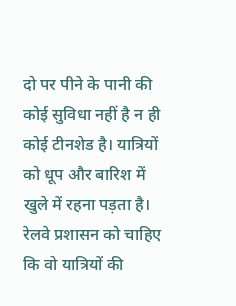दो पर पीने के पानी की कोई सुविधा नहीं है न ही कोई टीनशेड है। यात्रियों को धूप और बारिश में खुले में रहना पड़ता है। रेलवे प्रशासन को चाहिए कि वो यात्रियों की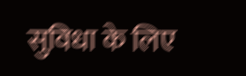सुविधा के लिए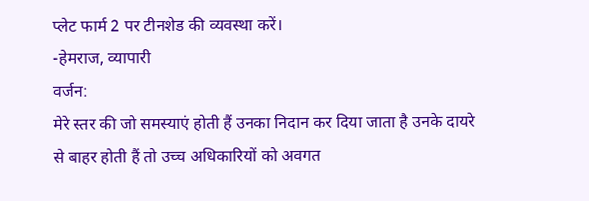प्लेट फार्म 2 पर टीनशेड की व्यवस्था करें।
-हेमराज, व्यापारी
वर्जन:
मेरे स्तर की जो समस्याएं होती हैं उनका निदान कर दिया जाता है उनके दायरे से बाहर होती हैं तो उच्च अधिकारियों को अवगत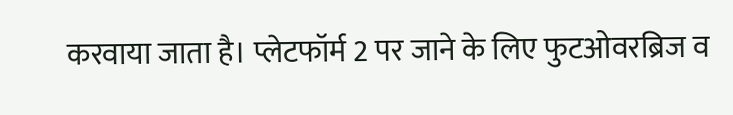करवाया जाता है। प्लेटफॉर्म 2 पर जाने के लिए फुटओवरब्रिज व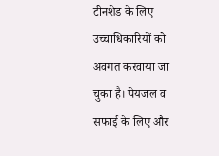टीनशेड के लिए उच्चाधिकारियों को अवगत करवाया जा चुका है। पेयजल व सफाई के लिए और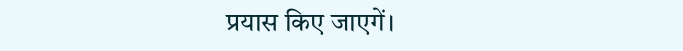प्रयास किए जाएगें।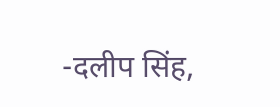-दलीप सिंह,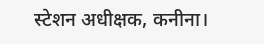स्टेशन अधीक्षक, कनीना।